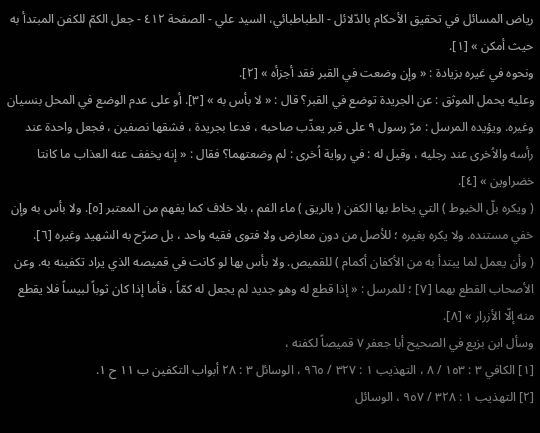رياض المسائل في تحقيق الأحكام بالدّلائل - الطباطبائي، السيد علي - الصفحة ٤١٢ - جعل الكمّ للكفن المبتدأ به
حيث أمكن » [١].
ونحوه في غيره بزيادة : « وإن وضعت في القبر فقد أجزأه » [٢].
وعليه يحمل الموثق : عن الجريدة توضع في القبر؟ قال : « لا بأس به » [٣]. أو على عدم الوضع في المحل بنسيان وغيره. ويؤيده المرسل : مرّ رسول ٩ على قبر يعذّب صاحبه ، فدعا بجريدة ، فشقها نصفين ، فجعل واحدة عند رأسه والاُخرى عند رجليه ، وقيل له : في رواية اُخرى : لم وضعتهما؟ فقال : « إنه يخفف عنه العذاب ما كانتا خضراوين » [٤].
( ويكره بلّ الخيوط ) التي يخاط بها الكفن ( بالريق ) ماء الفم ، بلا خلاف كما يفهم من المعتبر [٥]. ولا بأس به وإن خفي مستنده. ولا يكره بغيره ؛ للأصل من دون معارض ولا فتوى فقيه واحد ، بل صرّح به الشهيد وغيره [٦].
( وأن يعمل لما يبتدأ به من الأكفان أكمام ) للقميص. ولا بأس بها لو كانت في قميصه الذي يراد تكفينه به. وعن الأصحاب القطع بهما [٧] ؛ للمرسل : « إذا قطع له وهو جديد لم يجعل له كمّاً ، فأما إذا كان ثوباً لبيساً فلا يقطع منه إلّا الأزرار » [٨].
وسأل ابن بزيع في الصحيح أبا جعفر ٧ قميصاً لكفنه ،
[١] الكافي ٣ : ١٥٣ / ٨ ، التهذيب ١ : ٣٢٧ / ٩٦٥ ، الوسائل ٣ : ٢٨ أبواب التكفين ب ١١ ح ١.
[٢] التهذيب ١ : ٣٢٨ / ٩٥٧ ، الوسائل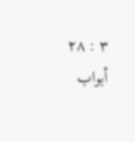٣ : ٢٨ أبواب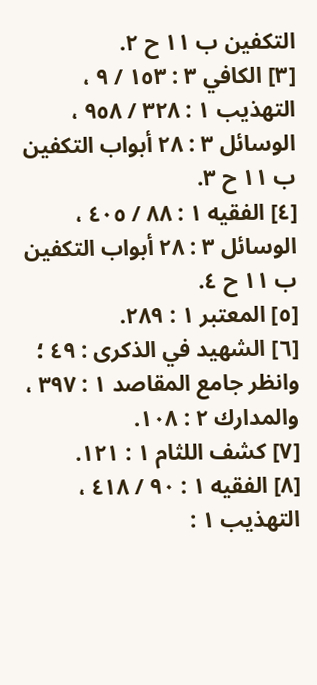التكفين ب ١١ ح ٢.
[٣] الكافي ٣ : ١٥٣ / ٩ ، التهذيب ١ : ٣٢٨ / ٩٥٨ ، الوسائل ٣ : ٢٨ أبواب التكفين ب ١١ ح ٣.
[٤] الفقيه ١ : ٨٨ / ٤٠٥ ، الوسائل ٣ : ٢٨ أبواب التكفين ب ١١ ح ٤.
[٥] المعتبر ١ : ٢٨٩.
[٦] الشهيد في الذكرى : ٤٩ ؛ وانظر جامع المقاصد ١ : ٣٩٧ ، والمدارك ٢ : ١٠٨.
[٧] كشف اللثام ١ : ١٢١.
[٨] الفقيه ١ : ٩٠ / ٤١٨ ، التهذيب ١ :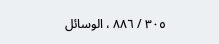٣٠٥ / ٨٨٦ ، الوسائل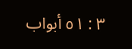٣ : ٥١ أبواب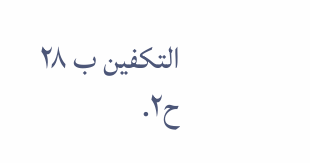التكفين ب ٢٨ ح٢.